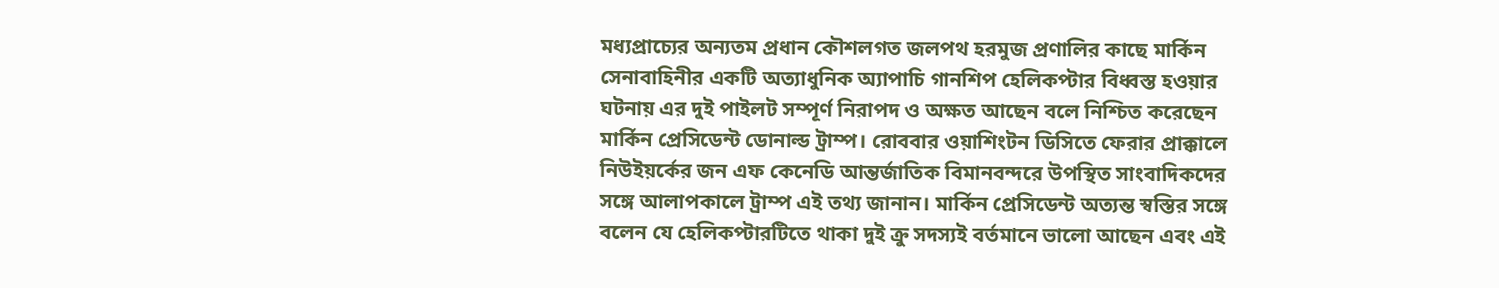মধ্যপ্রাচ্যের অন্যতম প্রধান কৌশলগত জলপথ হরমুজ প্রণালির কাছে মার্কিন সেনাবাহিনীর একটি অত্যাধুনিক অ্যাপাচি গানশিপ হেলিকপ্টার বিধ্বস্ত হওয়ার ঘটনায় এর দুই পাইলট সম্পূর্ণ নিরাপদ ও অক্ষত আছেন বলে নিশ্চিত করেছেন মার্কিন প্রেসিডেন্ট ডোনাল্ড ট্রাম্প। রোববার ওয়াশিংটন ডিসিতে ফেরার প্রাক্কালে নিউইয়র্কের জন এফ কেনেডি আন্তর্জাতিক বিমানবন্দরে উপস্থিত সাংবাদিকদের সঙ্গে আলাপকালে ট্রাম্প এই তথ্য জানান। মার্কিন প্রেসিডেন্ট অত্যন্ত স্বস্তির সঙ্গে বলেন যে হেলিকপ্টারটিতে থাকা দুই ক্রু সদস্যই বর্তমানে ভালো আছেন এবং এই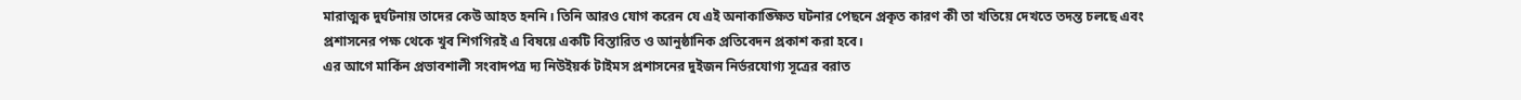মারাত্মক দুর্ঘটনায় তাদের কেউ আহত হননি। তিনি আরও যোগ করেন যে এই অনাকাঙ্ক্ষিত ঘটনার পেছনে প্রকৃত কারণ কী তা খতিয়ে দেখতে তদন্ত চলছে এবং প্রশাসনের পক্ষ থেকে খুব শিগগিরই এ বিষয়ে একটি বিস্তারিত ও আনুষ্ঠানিক প্রতিবেদন প্রকাশ করা হবে।
এর আগে মার্কিন প্রভাবশালী সংবাদপত্র দ্য নিউইয়র্ক টাইমস প্রশাসনের দুইজন নির্ভরযোগ্য সূত্রের বরাত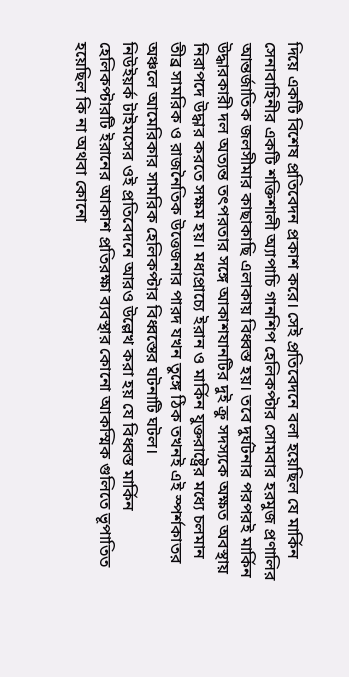দিয়ে একটি বিশেষ প্রতিবেদন প্রকাশ করে। সেই প্রতিবেদনে বলা হয়েছিল যে মার্কিন সেনাবাহিনীর একটি শক্তিশালী অ্যাপাচি গানশিপ হেলিকপ্টার সোমবার হরমুজ প্রণালির আন্তর্জাতিক জলসীমার কাছাকাছি এলাকায় বিধ্বস্ত হয়। তবে দুর্ঘটনার পরপরই মার্কিন উদ্ধারকারী দল অত্যন্ত তৎপরতার সঙ্গে আকাশযানটির দুই ক্রু সদস্যকে অক্ষত অবস্থায় নিরাপদে উদ্ধার করতে সক্ষম হয়। মধ্যপ্রাচ্যে ইরান ও মার্কিন যুক্তরাষ্ট্রের মধ্যে চলমান তীব্র সামরিক ও রাজনৈতিক উত্তেজনার পারদ যখন তুঙ্গে ঠিক তখনই এই স্পর্শকাতর অঞ্চলে আমেরিকার সামরিক হেলিকপ্টার বিধ্বস্তের ঘটনাটি ঘটল।
নিউইয়র্ক টাইমসের ওই প্রতিবেদনে আরও উল্লেখ করা হয় যে বিধ্বস্ত মার্কিন হেলিকপ্টারটি ইরানের আকাশ প্রতিরক্ষা ব্যবস্থার কোনো আকস্মিক গুলিতে ভূপাতিত হয়েছিল কি না অথবা কোনো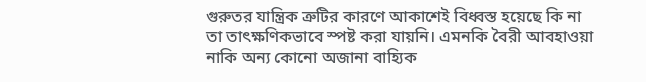গুরুতর যান্ত্রিক ত্রুটির কারণে আকাশেই বিধ্বস্ত হয়েছে কি না তা তাৎক্ষণিকভাবে স্পষ্ট করা যায়নি। এমনকি বৈরী আবহাওয়া নাকি অন্য কোনো অজানা বাহ্যিক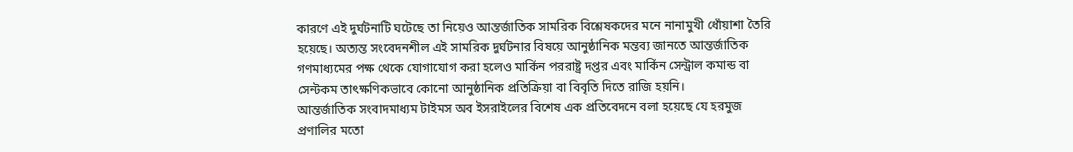কারণে এই দুর্ঘটনাটি ঘটেছে তা নিয়েও আন্তর্জাতিক সামরিক বিশ্লেষকদের মনে নানামুখী ধোঁয়াশা তৈরি হয়েছে। অত্যন্ত সংবেদনশীল এই সামরিক দুর্ঘটনার বিষয়ে আনুষ্ঠানিক মন্তব্য জানতে আন্তর্জাতিক গণমাধ্যমের পক্ষ থেকে যোগাযোগ করা হলেও মার্কিন পররাষ্ট্র দপ্তর এবং মার্কিন সেন্ট্রাল কমান্ড বা সেন্টকম তাৎক্ষণিকভাবে কোনো আনুষ্ঠানিক প্রতিক্রিয়া বা বিবৃতি দিতে রাজি হয়নি।
আন্তর্জাতিক সংবাদমাধ্যম টাইমস অব ইসরাইলের বিশেষ এক প্রতিবেদনে বলা হয়েছে যে হরমুজ প্রণালির মতো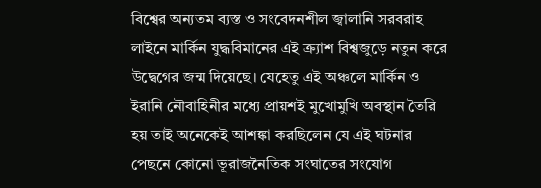বিশ্বের অন্যতম ব্যস্ত ও সংবেদনশীল জ্বালানি সরবরাহ লাইনে মার্কিন যুদ্ধবিমানের এই ক্র্যাশ বিশ্বজুড়ে নতুন করে উদ্বেগের জন্ম দিয়েছে। যেহেতু এই অঞ্চলে মার্কিন ও ইরানি নৌবাহিনীর মধ্যে প্রায়শই মুখোমুখি অবস্থান তৈরি হয় তাই অনেকেই আশঙ্কা করছিলেন যে এই ঘটনার পেছনে কোনো ভূরাজনৈতিক সংঘাতের সংযোগ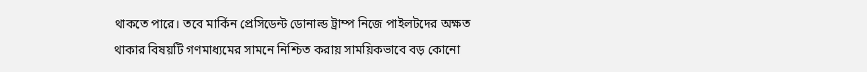থাকতে পারে। তবে মার্কিন প্রেসিডেন্ট ডোনাল্ড ট্রাম্প নিজে পাইলটদের অক্ষত থাকার বিষয়টি গণমাধ্যমের সামনে নিশ্চিত করায় সাময়িকভাবে বড় কোনো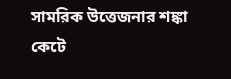সামরিক উত্তেজনার শঙ্কা কেটে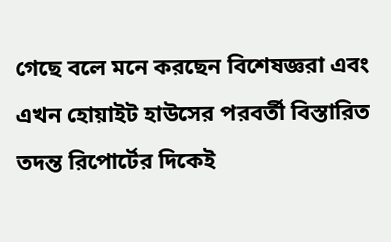গেছে বলে মনে করছেন বিশেষজ্ঞরা এবং এখন হোয়াইট হাউসের পরবর্তী বিস্তারিত তদন্ত রিপোর্টের দিকেই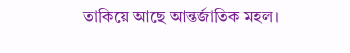তাকিয়ে আছে আন্তর্জাতিক মহল।